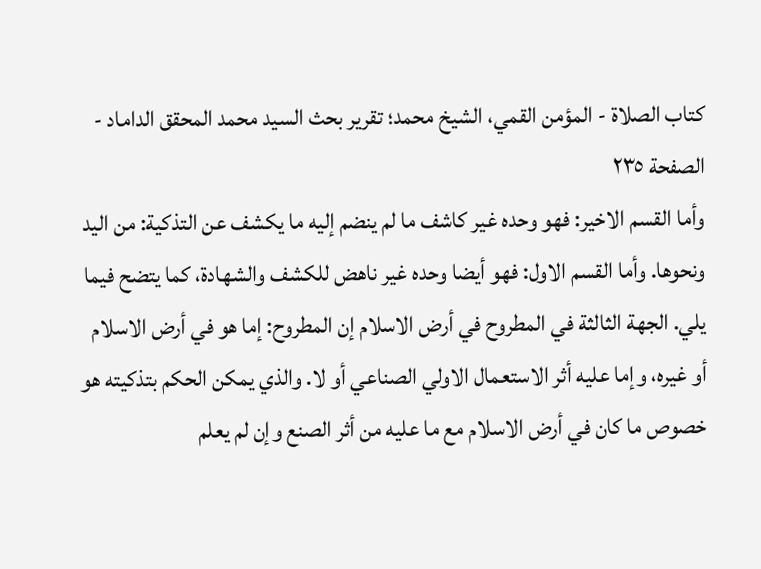كتاب الصلاة - المؤمن القمي، الشيخ محمد؛ تقرير بحث السيد محمد المحقق الداماد - الصفحة ٢٣٥
وأما القسم الاخير: فهو وحده غير كاشف ما لم ينضم إليه ما يكشف عن التذكية: من اليد ونحوها. وأما القسم الاول: فهو أيضا وحده غير ناهض للكشف والشهادة، كما يتضح فيما يلي. الجهة الثالثة في المطروح في أرض الاسلام إن المطروح: إما هو في أرض الاسلام أو غيره، وإما عليه أثر الاستعمال الاولي الصناعي أو لا. والذي يمكن الحكم بتذكيته هو خصوص ما كان في أرض الاسلام مع ما عليه من أثر الصنع وإن لم يعلم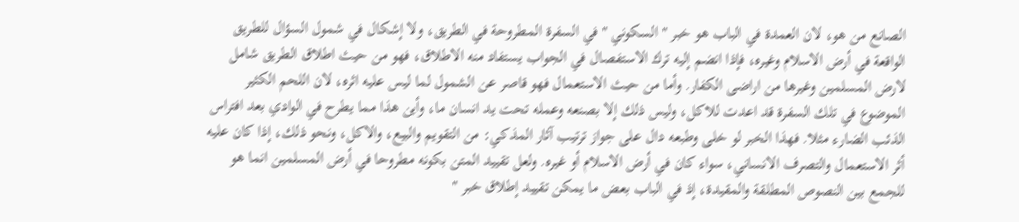الصانع من هو، لان العمدة في الباب هو خبر " السكوني " في السفرة المطروحة في الطريق، ولا إشكال في شمول السؤال للطريق الواقعة في أرض الاسلام وغيره، فإذا انضم إليه ترك الاستفصال في الجواب يستفاد منه الاطلاق، فهو من حيث اطلاق الطريق شامل لارض المسلمين وغيرها من اراضى الكفار. وأما من حيث الاستعمال فهو قاصر عن الشمول لما ليس عليه اثره، لان اللحم الكثير الموضوع في تلك السفرة قد اعدت للاكل، وليس ذلك إلا بصنعه وعمله تحت يد انسان ما، وأين هذا مما يطرح في الوادي بعد افتراس الذئب الضارء مثلا. فهذا الخبر لو خلى وطبعه دال على جواز ترتيب آثار المذكي: من التقويم والبيع، والاكل، ونحو ذلك، إذا كان عليه أثر الاستعمال والتصرف الانساني، سواء كان في أرض الاسلام أو غيره. ولعل تقييد المتن بكونه مطروحا في أرض المسلمين انما هو للجمع بين النصوص المطلقة والمقيدة، إذ في الباب بعض ما يمكن تقييد إطلاق خبر "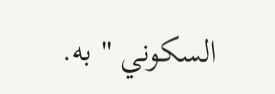السكوني " به.